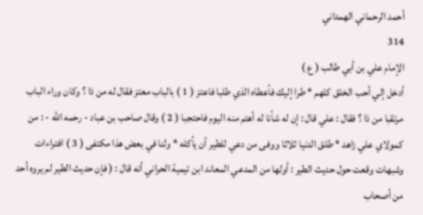أحمد الرحماني الهمداني
314
الإمام علي بن أبي طالب ( ع )
أدخل إلي أحب الخلق كلهم * طرا إليك فأعطاه الذي طلبا فاعتز ( 1 ) بالباب معتز فقال له من ذا ؟ وكان وراء الباب مرتقبا من ذا ؟ فقال : علي قال : إن له شأنا له أهتم منه اليوم فاحتجبا ( 2 ) وقال صاحب بن عباد - رحمه الله - : من كمولاي علي زاهد * طلق الدنيا ثلاثا ووفى من دعي للطير أن يأكله * ولنا في بعض هذا مكتفى ( 3 ) افتراءات وشبهات وقعت حول حديث الطير : أولها من المدعي المعاند ابن تيمية الحراني أنه قال : ( فإن حديث الطير لم يروه أحد من أصحاب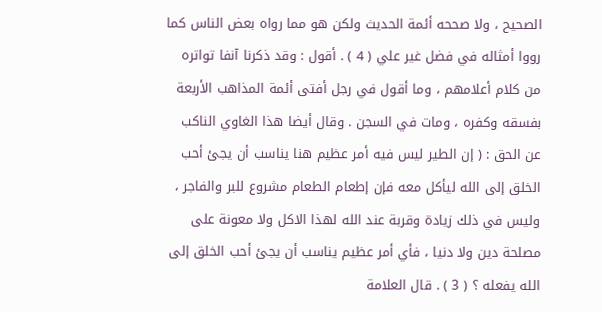الصحيح ، ولا صححه أئمة الحديث ولكن هو مما رواه بعض الناس كما رووا أمثاله في فضل غير علي ( 4 ) . أقول : وقد ذكرنا آنفا تواتره من كلام أعلامهم ، وما أقول في رجل أفتى أئمة المذاهب الأربعة بفسقه وكفره ، ومات في السجن . وقال أيضا هذا الغاوي الناكب عن الحق : ( إن الطير ليس فيه أمر عظيم هنا يناسب أن يجئ أحب الخلق إلى الله ليأكل معه فإن إطعام الطعام مشروع للبر والفاجر ، وليس في ذلك زيادة وقربة عند الله لهذا الاكل ولا معونة على مصلحة دين ولا دنيا ، فأي أمر عظيم يناسب أن يجئ أحب الخلق إلى الله يفعله ؟ ( 3 ) . قال العلامة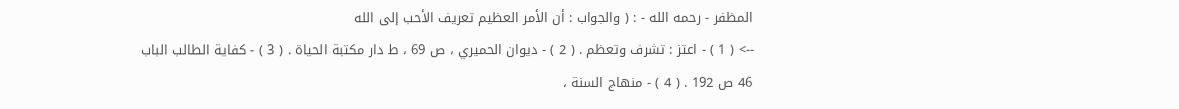المظفر - رحمه الله - : ( والجواب : أن الأمر العظيم تعريف الأحب إلى الله
--> ( 1 ) - اعتز : تشرف وتعظم . ( 2 ) - ديوان الحميري ، ص 69 ، ط دار مكتبة الحياة . ( 3 ) - كفاية الطالب الباب 46 ص 192 . ( 4 ) - منهاج السنة ،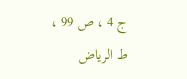ج 4 ، ص 99 ، ط الرياض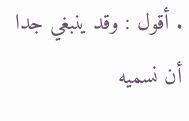. أقول : وقد ينبغي جدا أن نسميه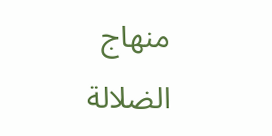منهاج الضلالة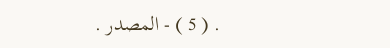. ( 5 ) - المصدر .